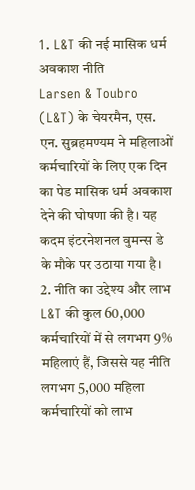1. L&T की नई मासिक धर्म अवकाश नीति
Larsen & Toubro (L&T) के चेयरमैन, एस. एन. सुब्रहमण्यम ने महिलाओं कर्मचारियों के लिए एक दिन का पेड मासिक धर्म अवकाश देने की घोषणा की है। यह कदम इंटरनेशनल वुमन्स डे के मौके पर उठाया गया है।
2. नीति का उद्देश्य और लाभ
L&T की कुल 60,000 कर्मचारियों में से लगभग 9% महिलाएं हैं, जिससे यह नीति लगभग 5,000 महिला कर्मचारियों को लाभ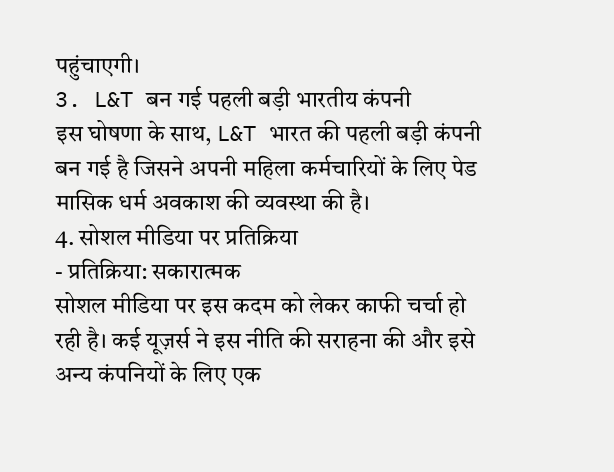पहुंचाएगी।
3. L&T बन गई पहली बड़ी भारतीय कंपनी
इस घोषणा के साथ, L&T भारत की पहली बड़ी कंपनी बन गई है जिसने अपनी महिला कर्मचारियों के लिए पेड मासिक धर्म अवकाश की व्यवस्था की है।
4. सोशल मीडिया पर प्रतिक्रिया
- प्रतिक्रिया: सकारात्मक
सोशल मीडिया पर इस कदम को लेकर काफी चर्चा हो रही है। कई यूज़र्स ने इस नीति की सराहना की और इसे अन्य कंपनियों के लिए एक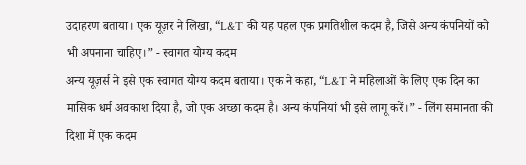उदाहरण बताया। एक यूज़र ने लिखा, “L&T की यह पहल एक प्रगतिशील कदम है, जिसे अन्य कंपनियों को भी अपनाना चाहिए।” - स्वागत योग्य कदम
अन्य यूज़र्स ने इसे एक स्वागत योग्य कदम बताया। एक ने कहा, “L&T ने महिलाओं के लिए एक दिन का मासिक धर्म अवकाश दिया है, जो एक अच्छा कदम है। अन्य कंपनियां भी इसे लागू करें।” - लिंग समानता की दिशा में एक कदम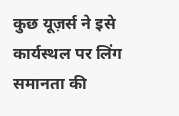कुछ यूज़र्स ने इसे कार्यस्थल पर लिंग समानता की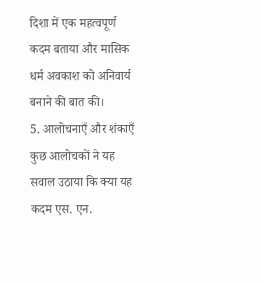दिशा में एक महत्वपूर्ण कदम बताया और मासिक धर्म अवकाश को अनिवार्य बनाने की बात की।
5. आलोचनाएँ और शंकाएँ
कुछ आलोचकों ने यह सवाल उठाया कि क्या यह कदम एस. एन.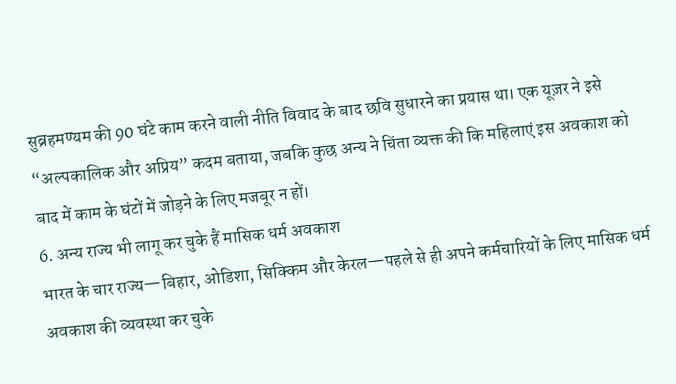सुब्रहमण्यम की 90 घंटे काम करने वाली नीति विवाद के बाद छवि सुधारने का प्रयास था। एक यूज़र ने इसे “अल्पकालिक और अप्रिय” कदम बताया, जबकि कुछ अन्य ने चिंता व्यक्त की कि महिलाएं इस अवकाश को बाद में काम के घंटों में जोड़ने के लिए मजबूर न हों।
6. अन्य राज्य भी लागू कर चुके हैं मासिक धर्म अवकाश
भारत के चार राज्य—बिहार, ओडिशा, सिक्किम और केरल—पहले से ही अपने कर्मचारियों के लिए मासिक धर्म अवकाश की व्यवस्था कर चुके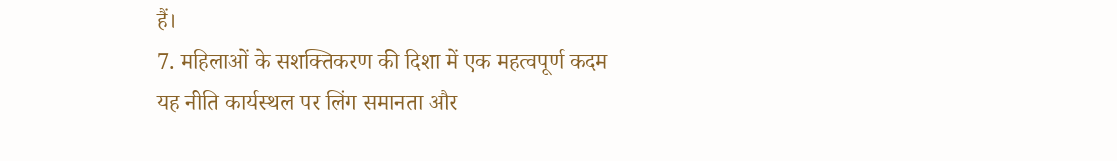हैं।
7. महिलाओं के सशक्तिकरण की दिशा में एक महत्वपूर्ण कदम
यह नीति कार्यस्थल पर लिंग समानता और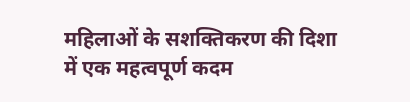महिलाओं के सशक्तिकरण की दिशा में एक महत्वपूर्ण कदम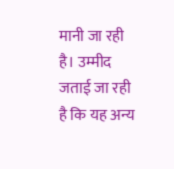मानी जा रही है। उम्मीद जताई जा रही है कि यह अन्य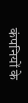कंपनियों के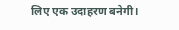लिए एक उदाहरण बनेगी।